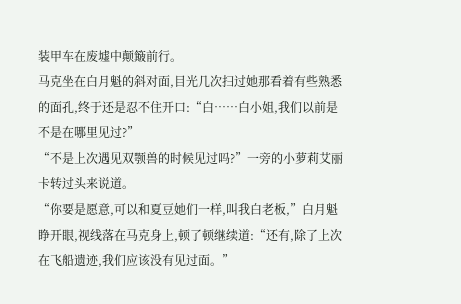装甲车在废墟中颠簸前行。
马克坐在白月魁的斜对面,目光几次扫过她那看着有些熟悉的面孔,终于还是忍不住开口:“白……白小姐,我们以前是不是在哪里见过?”
“不是上次遇见双颚兽的时候见过吗?”一旁的小萝莉艾丽卡转过头来说道。
“你要是愿意,可以和夏豆她们一样,叫我白老板,”白月魁睁开眼,视线落在马克身上,顿了顿继续道:“还有,除了上次在飞船遗迹,我们应该没有见过面。”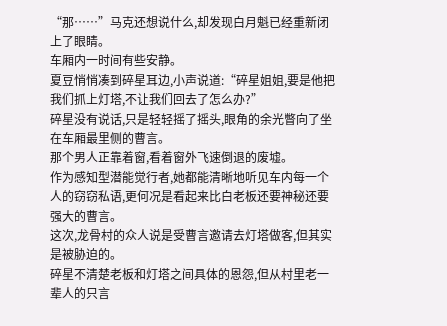“那……”马克还想说什么,却发现白月魁已经重新闭上了眼睛。
车厢内一时间有些安静。
夏豆悄悄凑到碎星耳边,小声说道:“碎星姐姐,要是他把我们抓上灯塔,不让我们回去了怎么办?”
碎星没有说话,只是轻轻摇了摇头,眼角的余光瞥向了坐在车厢最里侧的曹言。
那个男人正靠着窗,看着窗外飞速倒退的废墟。
作为感知型潜能觉行者,她都能清晰地听见车内每一个人的窃窃私语,更何况是看起来比白老板还要神秘还要强大的曹言。
这次,龙骨村的众人说是受曹言邀请去灯塔做客,但其实是被胁迫的。
碎星不清楚老板和灯塔之间具体的恩怨,但从村里老一辈人的只言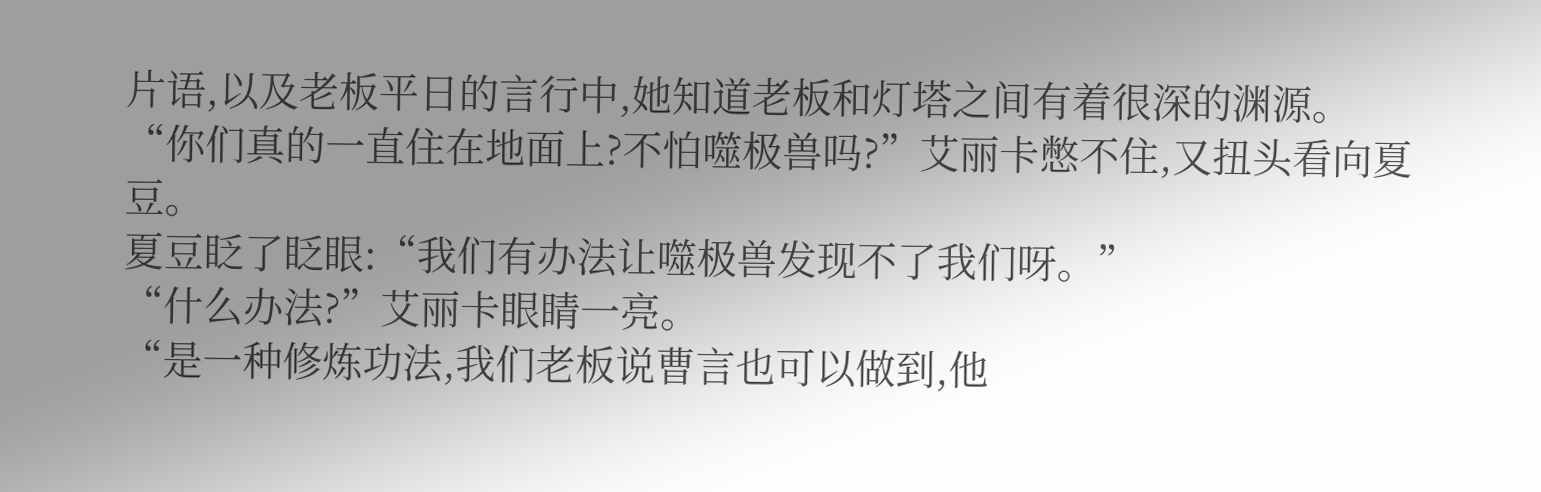片语,以及老板平日的言行中,她知道老板和灯塔之间有着很深的渊源。
“你们真的一直住在地面上?不怕噬极兽吗?”艾丽卡憋不住,又扭头看向夏豆。
夏豆眨了眨眼:“我们有办法让噬极兽发现不了我们呀。”
“什么办法?”艾丽卡眼睛一亮。
“是一种修炼功法,我们老板说曹言也可以做到,他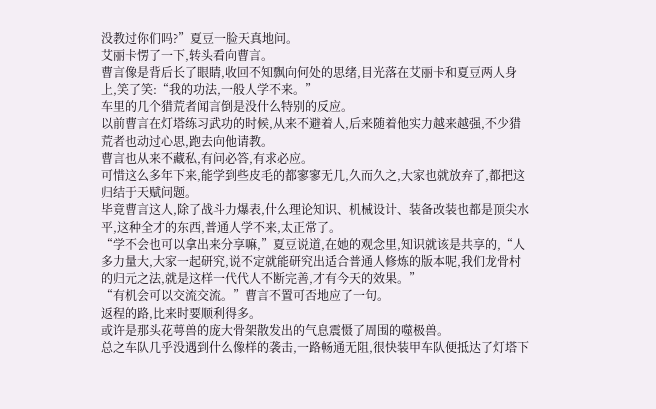没教过你们吗?”夏豆一脸天真地问。
艾丽卡愣了一下,转头看向曹言。
曹言像是背后长了眼睛,收回不知飘向何处的思绪,目光落在艾丽卡和夏豆两人身上,笑了笑:“我的功法,一般人学不来。”
车里的几个猎荒者闻言倒是没什么特别的反应。
以前曹言在灯塔练习武功的时候,从来不避着人,后来随着他实力越来越强,不少猎荒者也动过心思,跑去向他请教。
曹言也从来不藏私,有问必答,有求必应。
可惜这么多年下来,能学到些皮毛的都寥寥无几,久而久之,大家也就放弃了,都把这归结于天赋问题。
毕竟曹言这人,除了战斗力爆表,什么理论知识、机械设计、装备改装也都是顶尖水平,这种全才的东西,普通人学不来,太正常了。
“学不会也可以拿出来分享嘛,”夏豆说道,在她的观念里,知识就该是共享的,“人多力量大,大家一起研究,说不定就能研究出适合普通人修炼的版本呢,我们龙骨村的归元之法,就是这样一代代人不断完善,才有今天的效果。”
“有机会可以交流交流。”曹言不置可否地应了一句。
返程的路,比来时要顺利得多。
或许是那头花萼兽的庞大骨架散发出的气息震慑了周围的噬极兽。
总之车队几乎没遇到什么像样的袭击,一路畅通无阻,很快装甲车队便抵达了灯塔下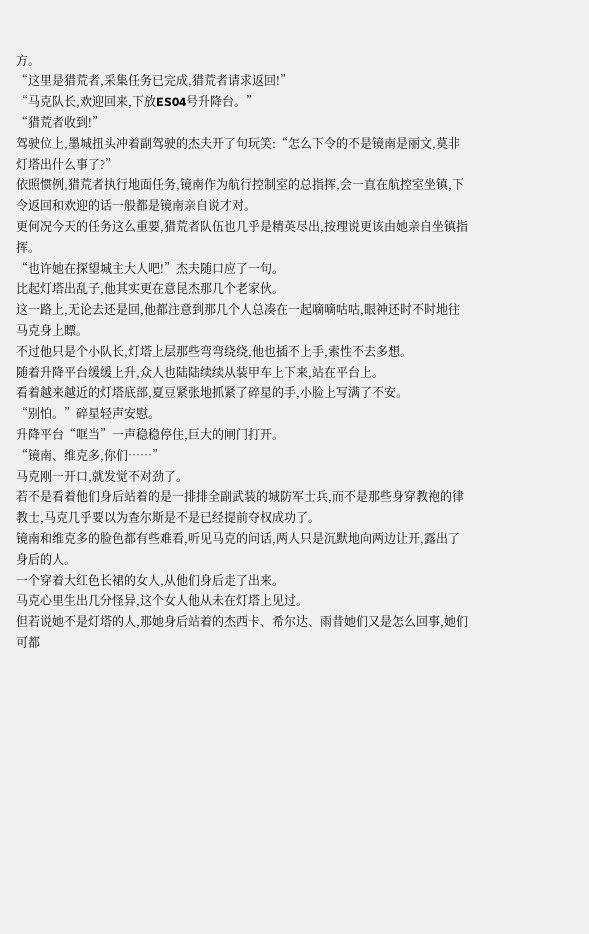方。
“这里是猎荒者,采集任务已完成,猎荒者请求返回!”
“马克队长,欢迎回来,下放ES04号升降台。”
“猎荒者收到!”
驾驶位上,墨城扭头冲着副驾驶的杰夫开了句玩笑:“怎么下令的不是镜南是丽文,莫非灯塔出什么事了?”
依照惯例,猎荒者执行地面任务,镜南作为航行控制室的总指挥,会一直在航控室坐镇,下令返回和欢迎的话一般都是镜南亲自说才对。
更何况今天的任务这么重要,猎荒者队伍也几乎是精英尽出,按理说更该由她亲自坐镇指挥。
“也许她在探望城主大人吧!”杰夫随口应了一句。
比起灯塔出乱子,他其实更在意昆杰那几个老家伙。
这一路上,无论去还是回,他都注意到那几个人总凑在一起嘀嘀咕咕,眼神还时不时地往马克身上瞟。
不过他只是个小队长,灯塔上层那些弯弯绕绕,他也插不上手,索性不去多想。
随着升降平台缓缓上升,众人也陆陆续续从装甲车上下来,站在平台上。
看着越来越近的灯塔底部,夏豆紧张地抓紧了碎星的手,小脸上写满了不安。
“别怕。”碎星轻声安慰。
升降平台“哐当”一声稳稳停住,巨大的闸门打开。
“镜南、维克多,你们……”
马克刚一开口,就发觉不对劲了。
若不是看着他们身后站着的是一排排全副武装的城防军士兵,而不是那些身穿教袍的律教士,马克几乎要以为查尔斯是不是已经提前夺权成功了。
镜南和维克多的脸色都有些难看,听见马克的问话,两人只是沉默地向两边让开,露出了身后的人。
一个穿着大红色长裙的女人,从他们身后走了出来。
马克心里生出几分怪异,这个女人他从未在灯塔上见过。
但若说她不是灯塔的人,那她身后站着的杰西卡、希尔达、雨昔她们又是怎么回事,她们可都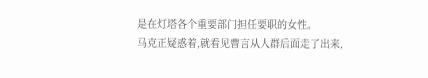是在灯塔各个重要部门担任要职的女性。
马克正疑惑着,就看见曹言从人群后面走了出来,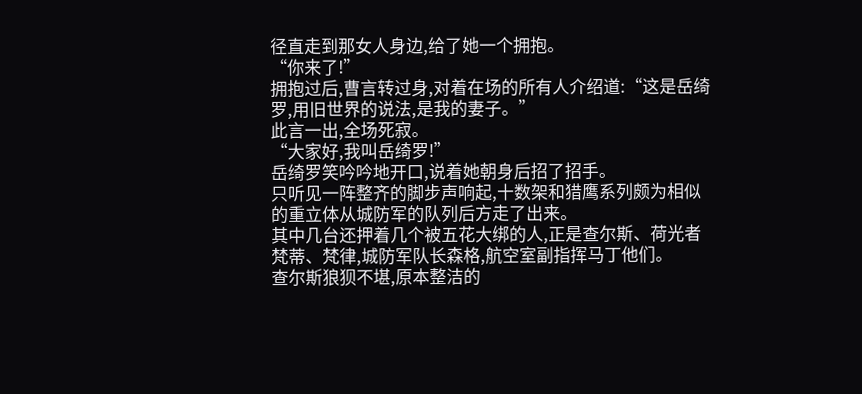径直走到那女人身边,给了她一个拥抱。
“你来了!”
拥抱过后,曹言转过身,对着在场的所有人介绍道:“这是岳绮罗,用旧世界的说法,是我的妻子。”
此言一出,全场死寂。
“大家好,我叫岳绮罗!”
岳绮罗笑吟吟地开口,说着她朝身后招了招手。
只听见一阵整齐的脚步声响起,十数架和猎鹰系列颇为相似的重立体从城防军的队列后方走了出来。
其中几台还押着几个被五花大绑的人,正是查尔斯、荷光者梵蒂、梵律,城防军队长森格,航空室副指挥马丁他们。
查尔斯狼狈不堪,原本整洁的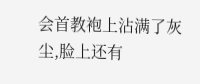会首教袍上沾满了灰尘,脸上还有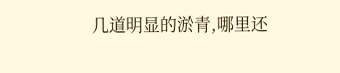几道明显的淤青,哪里还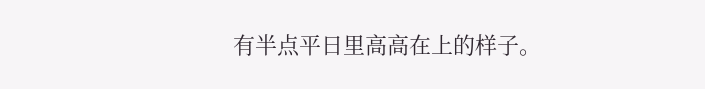有半点平日里高高在上的样子。